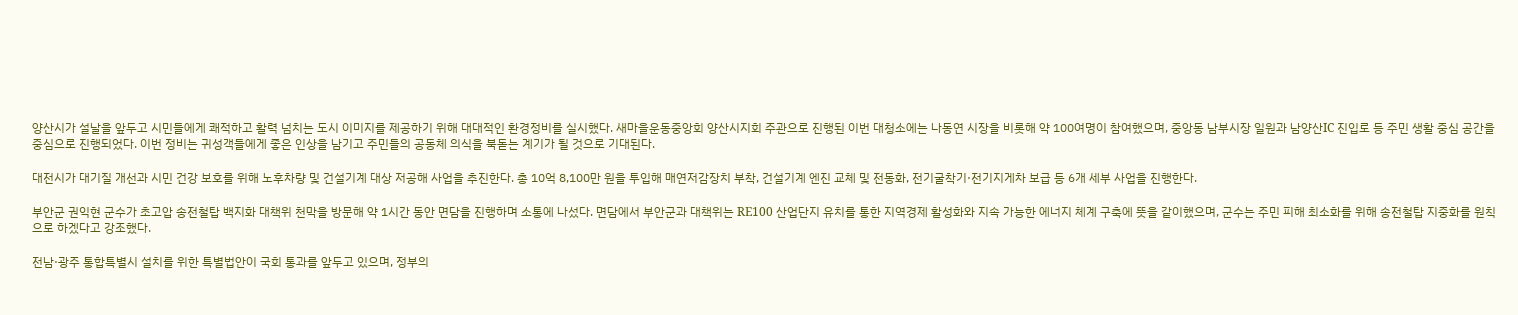양산시가 설날을 앞두고 시민들에게 쾌적하고 활력 넘치는 도시 이미지를 제공하기 위해 대대적인 환경정비를 실시했다. 새마을운동중앙회 양산시지회 주관으로 진행된 이번 대청소에는 나동연 시장을 비롯해 약 100여명이 참여했으며, 중앙동 남부시장 일원과 남양산IC 진입로 등 주민 생활 중심 공간을 중심으로 진행되었다. 이번 정비는 귀성객들에게 좋은 인상을 남기고 주민들의 공동체 의식을 북돋는 계기가 될 것으로 기대된다.

대전시가 대기질 개선과 시민 건강 보호를 위해 노후차량 및 건설기계 대상 저공해 사업을 추진한다. 총 10억 8,100만 원을 투입해 매연저감장치 부착, 건설기계 엔진 교체 및 전동화, 전기굴착기·전기지게차 보급 등 6개 세부 사업을 진행한다.

부안군 권익현 군수가 초고압 송전철탑 백지화 대책위 천막을 방문해 약 1시간 동안 면담을 진행하며 소통에 나섰다. 면담에서 부안군과 대책위는 RE100 산업단지 유치를 통한 지역경제 활성화와 지속 가능한 에너지 체계 구축에 뜻을 같이했으며, 군수는 주민 피해 최소화를 위해 송전철탑 지중화를 원칙으로 하겠다고 강조했다.

전남·광주 통합특별시 설치를 위한 특별법안이 국회 통과를 앞두고 있으며, 정부의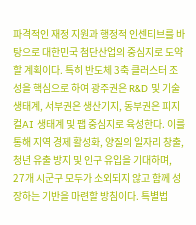파격적인 재정 지원과 행정적 인센티브를 바탕으로 대한민국 첨단산업의 중심지로 도약할 계획이다. 특히 반도체 3축 클러스터 조성을 핵심으로 하여 광주권은 R&D 및 기술 생태계, 서부권은 생산기지, 동부권은 피지컬AI 생태계 및 팹 중심지로 육성한다. 이를 통해 지역 경제 활성화, 양질의 일자리 창출, 청년 유출 방지 및 인구 유입을 기대하며, 27개 시군구 모두가 소외되지 않고 함께 성장하는 기반을 마련할 방침이다. 특별법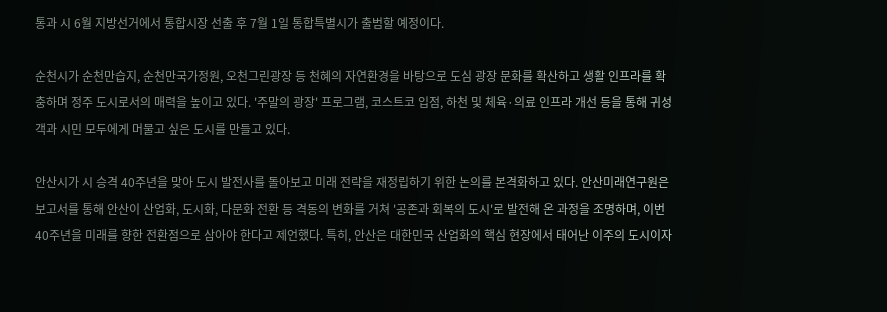통과 시 6월 지방선거에서 통합시장 선출 후 7월 1일 통합특별시가 출범할 예정이다.

순천시가 순천만습지, 순천만국가정원, 오천그린광장 등 천혜의 자연환경을 바탕으로 도심 광장 문화를 확산하고 생활 인프라를 확충하며 정주 도시로서의 매력을 높이고 있다. '주말의 광장' 프로그램, 코스트코 입점, 하천 및 체육·의료 인프라 개선 등을 통해 귀성객과 시민 모두에게 머물고 싶은 도시를 만들고 있다.

안산시가 시 승격 40주년을 맞아 도시 발전사를 돌아보고 미래 전략을 재정립하기 위한 논의를 본격화하고 있다. 안산미래연구원은 보고서를 통해 안산이 산업화, 도시화, 다문화 전환 등 격동의 변화를 거쳐 '공존과 회복의 도시'로 발전해 온 과정을 조명하며, 이번 40주년을 미래를 향한 전환점으로 삼아야 한다고 제언했다. 특히, 안산은 대한민국 산업화의 핵심 현장에서 태어난 이주의 도시이자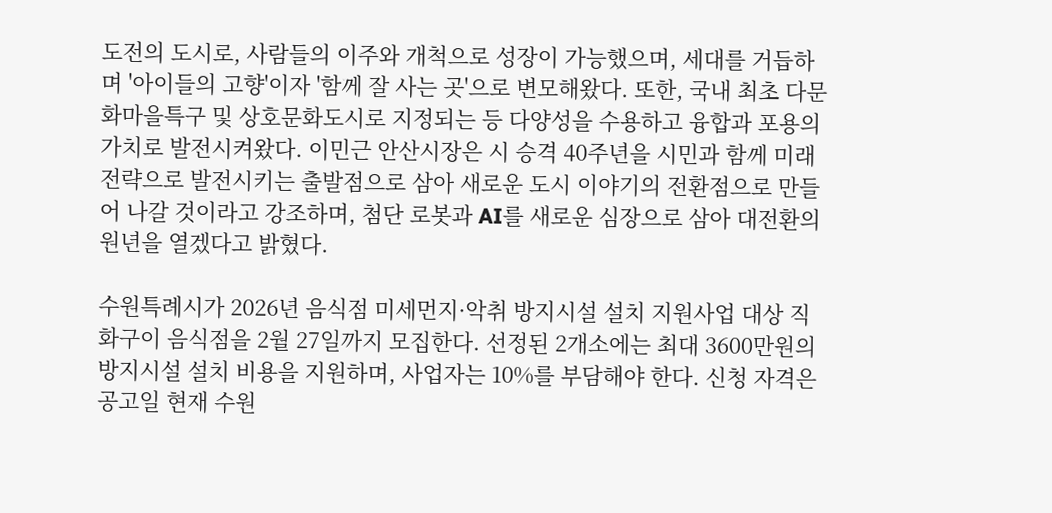도전의 도시로, 사람들의 이주와 개척으로 성장이 가능했으며, 세대를 거듭하며 '아이들의 고향'이자 '함께 잘 사는 곳'으로 변모해왔다. 또한, 국내 최초 다문화마을특구 및 상호문화도시로 지정되는 등 다양성을 수용하고 융합과 포용의 가치로 발전시켜왔다. 이민근 안산시장은 시 승격 40주년을 시민과 함께 미래 전략으로 발전시키는 출발점으로 삼아 새로운 도시 이야기의 전환점으로 만들어 나갈 것이라고 강조하며, 첨단 로봇과 AI를 새로운 심장으로 삼아 대전환의 원년을 열겠다고 밝혔다.

수원특례시가 2026년 음식점 미세먼지·악취 방지시설 설치 지원사업 대상 직화구이 음식점을 2월 27일까지 모집한다. 선정된 2개소에는 최대 3600만원의 방지시설 설치 비용을 지원하며, 사업자는 10%를 부담해야 한다. 신청 자격은 공고일 현재 수원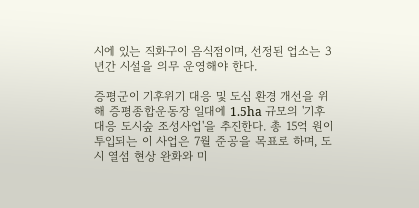시에 있는 직화구이 음식점이며, 선정된 업소는 3년간 시설을 의무 운영해야 한다.

증평군이 기후위기 대응 및 도심 환경 개선을 위해 증평종합운동장 일대에 1.5ha 규모의 '기후대응 도시숲 조성사업'을 추진한다. 총 15억 원이 투입되는 이 사업은 7월 준공을 목표로 하며, 도시 열섬 현상 완화와 미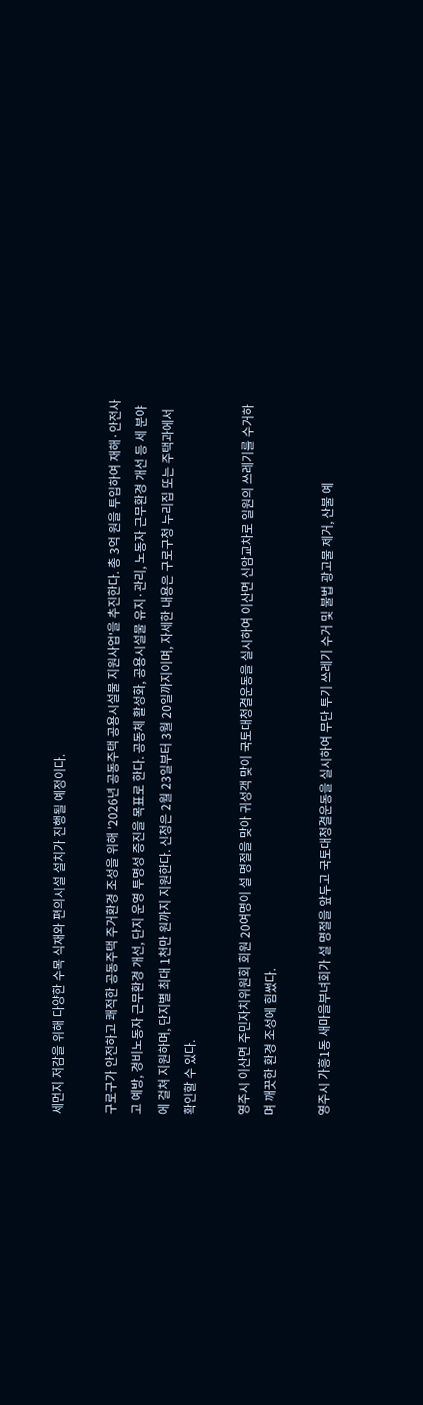세먼지 저감을 위해 다양한 수목 식재와 편의시설 설치가 진행될 예정이다.

구로구가 안전하고 쾌적한 공동주택 주거환경 조성을 위해 '2026년 공동주택 공용시설물 지원사업'을 추진한다. 총 3억 원을 투입하여 재해·안전사고 예방, 경비노동자 근무환경 개선, 단지 운영 투명성 증진을 목표로 한다. 공동체 활성화, 공용시설물 유지·관리, 노동자 근무환경 개선 등 세 분야에 걸쳐 지원하며, 단지별 최대 1천만 원까지 지원한다. 신청은 2월 23일부터 3월 20일까지이며, 자세한 내용은 구로구청 누리집 또는 주택과에서 확인할 수 있다.

영주시 이산면 주민자치위원회 회원 20여명이 설 명절을 맞아 귀성객 맞이 국토대청결운동을 실시하여 이산면 신암교차로 일원의 쓰레기를 수거하며 깨끗한 환경 조성에 힘썼다.

영주시 가흥1동 새마을부녀회가 설 명절을 앞두고 국토대청결운동을 실시하여 무단 투기 쓰레기 수거 및 불법 광고물 제거, 산불 예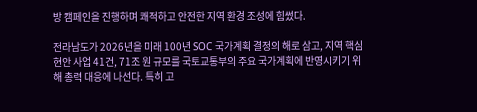방 캠페인을 진행하며 쾌적하고 안전한 지역 환경 조성에 힘썼다.

전라남도가 2026년을 미래 100년 SOC 국가계획 결정의 해로 삼고, 지역 핵심 현안 사업 41건, 71조 원 규모를 국토교통부의 주요 국가계획에 반영시키기 위해 총력 대응에 나선다. 특히 고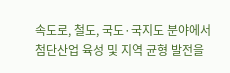속도로, 철도, 국도·국지도 분야에서 첨단산업 육성 및 지역 균형 발전을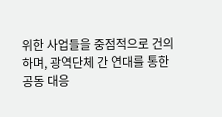위한 사업들을 중점적으로 건의하며, 광역단체 간 연대를 통한 공동 대응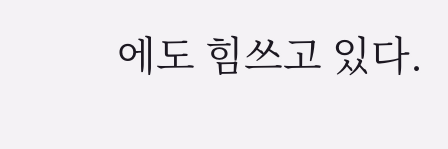에도 힘쓰고 있다.